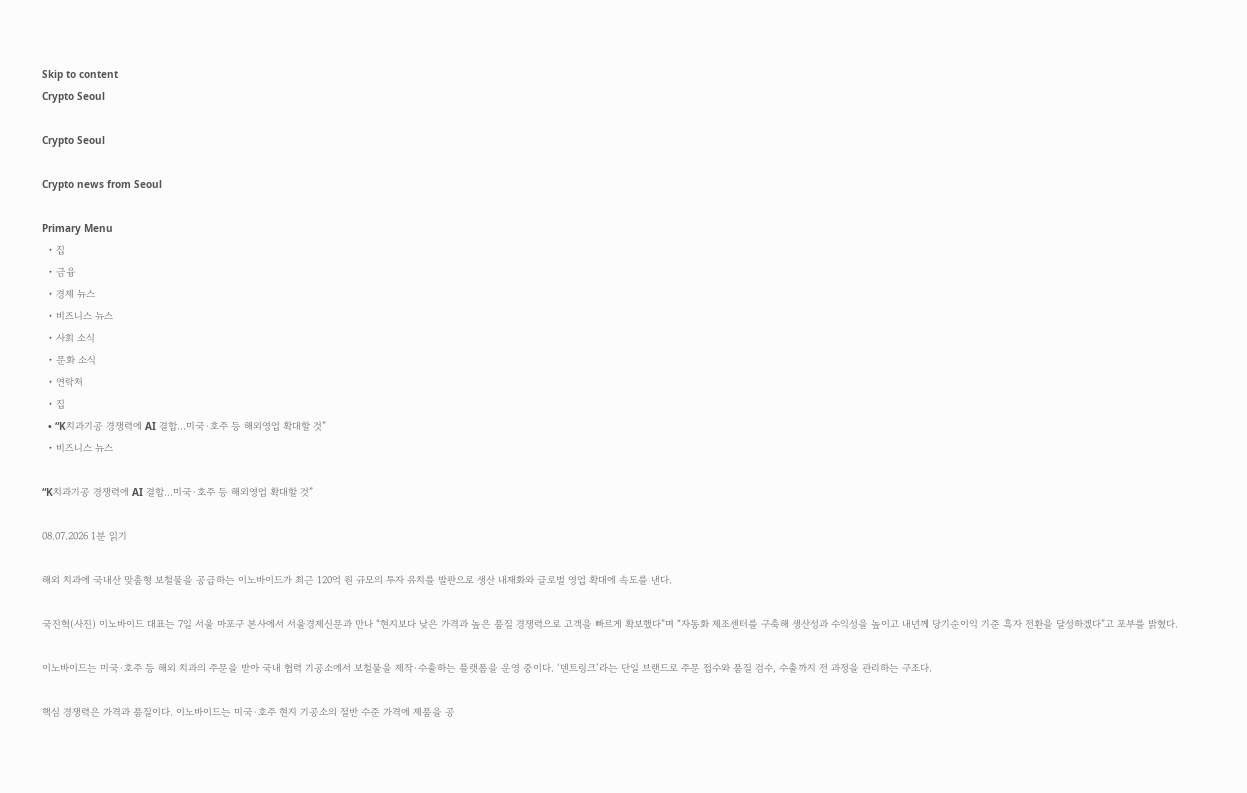Skip to content
Crypto Seoul

Crypto Seoul

Crypto news from Seoul

Primary Menu
  • 집
  • 금융
  • 경제 뉴스
  • 비즈니스 뉴스
  • 사회 소식
  • 문화 소식
  • 연락처
  • 집
  • “K치과기공 경쟁력에 AI 결합…미국·호주 등 해외영업 확대할 것”
  • 비즈니스 뉴스

“K치과기공 경쟁력에 AI 결합…미국·호주 등 해외영업 확대할 것”

08.07.2026 1분 읽기

해외 치과에 국내산 맞춤형 보철물을 공급하는 이노바이드가 최근 120억 원 규모의 투자 유치를 발판으로 생산 내재화와 글로벌 영업 확대에 속도를 낸다.

국진혁(사진) 이노바이드 대표는 7일 서울 마포구 본사에서 서울경제신문과 만나 “현지보다 낮은 가격과 높은 품질 경쟁력으로 고객을 빠르게 확보했다”며 “자동화 제조센터를 구축해 생산성과 수익성을 높이고 내년께 당기순이익 기준 흑자 전환을 달성하겠다”고 포부를 밝혔다.

이노바이드는 미국·호주 등 해외 치과의 주문을 받아 국내 협력 기공소에서 보철물을 제작·수출하는 플랫폼을 운영 중이다. ‘덴트링크’라는 단일 브랜드로 주문 접수와 품질 검수, 수출까지 전 과정을 관리하는 구조다.

핵심 경쟁력은 가격과 품질이다. 이노바이드는 미국·호주 현지 기공소의 절반 수준 가격에 제품을 공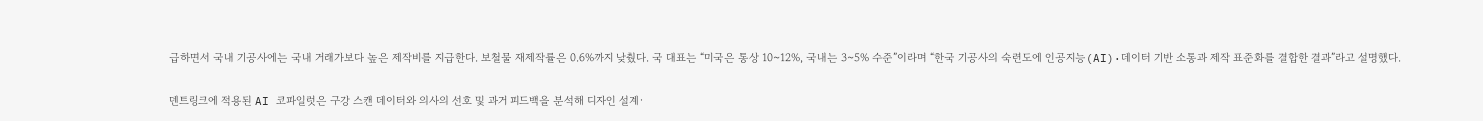급하면서 국내 기공사에는 국내 거래가보다 높은 제작비를 지급한다. 보철물 재제작률은 0.6%까지 낮췄다. 국 대표는 “미국은 통상 10~12%, 국내는 3~5% 수준”이라며 “한국 기공사의 숙련도에 인공지능(AI)·데이터 기반 소통과 제작 표준화를 결합한 결과”라고 설명했다.

덴트링크에 적용된 AI 코파일럿은 구강 스캔 데이터와 의사의 선호 및 과거 피드백을 분석해 디자인 설계·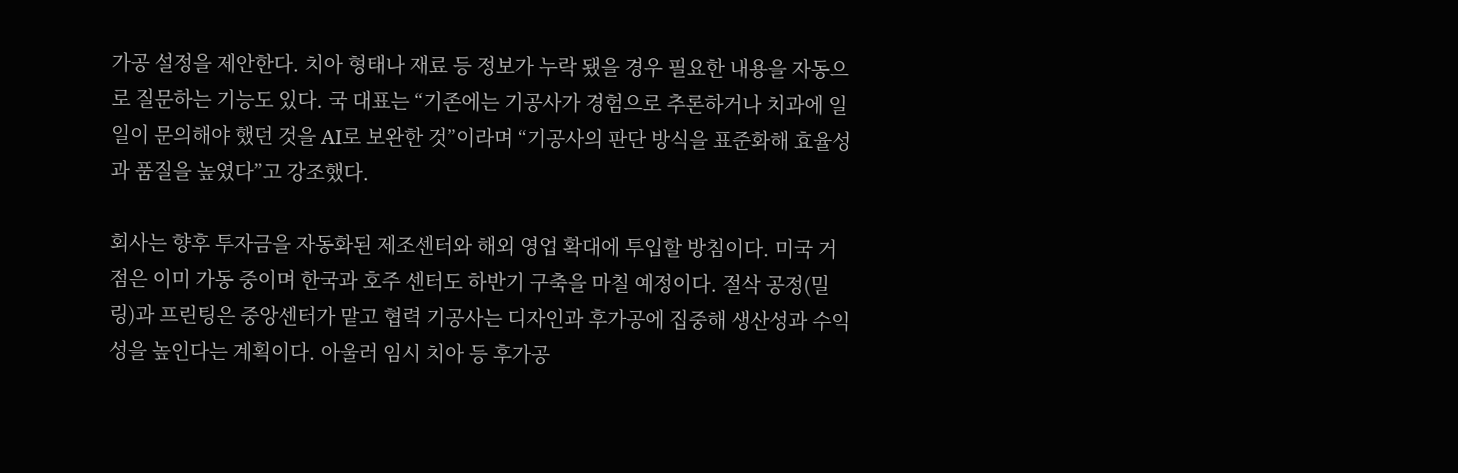가공 설정을 제안한다. 치아 형태나 재료 등 정보가 누락 됐을 경우 필요한 내용을 자동으로 질문하는 기능도 있다. 국 대표는 “기존에는 기공사가 경험으로 추론하거나 치과에 일일이 문의해야 했던 것을 AI로 보완한 것”이라며 “기공사의 판단 방식을 표준화해 효율성과 품질을 높였다”고 강조했다.

회사는 향후 투자금을 자동화된 제조센터와 해외 영업 확대에 투입할 방침이다. 미국 거점은 이미 가동 중이며 한국과 호주 센터도 하반기 구축을 마칠 예정이다. 절삭 공정(밀링)과 프린팅은 중앙센터가 맡고 협력 기공사는 디자인과 후가공에 집중해 생산성과 수익성을 높인다는 계획이다. 아울러 임시 치아 등 후가공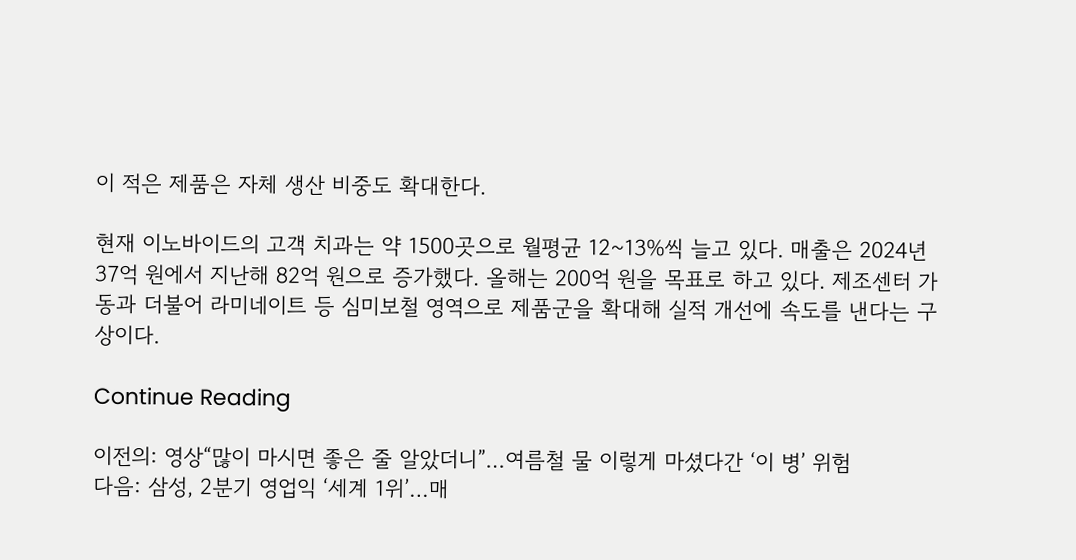이 적은 제품은 자체 생산 비중도 확대한다.

현재 이노바이드의 고객 치과는 약 1500곳으로 월평균 12~13%씩 늘고 있다. 매출은 2024년 37억 원에서 지난해 82억 원으로 증가했다. 올해는 200억 원을 목표로 하고 있다. 제조센터 가동과 더불어 라미네이트 등 심미보철 영역으로 제품군을 확대해 실적 개선에 속도를 낸다는 구상이다.

Continue Reading

이전의: 영상“많이 마시면 좋은 줄 알았더니”…여름철 물 이렇게 마셨다간 ‘이 병’ 위험
다음: 삼성, 2분기 영업익 ‘세계 1위’…매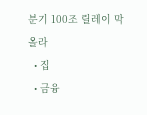분기 100조 릴레이 막 올라
  • 집
  • 금융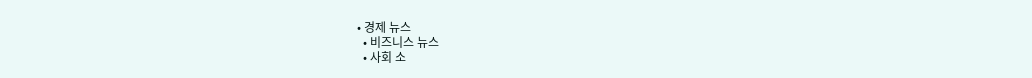• 경제 뉴스
  • 비즈니스 뉴스
  • 사회 소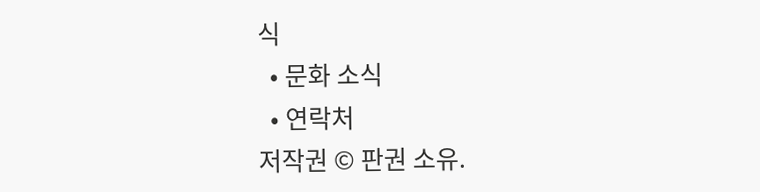식
  • 문화 소식
  • 연락처
저작권 © 판권 소유.